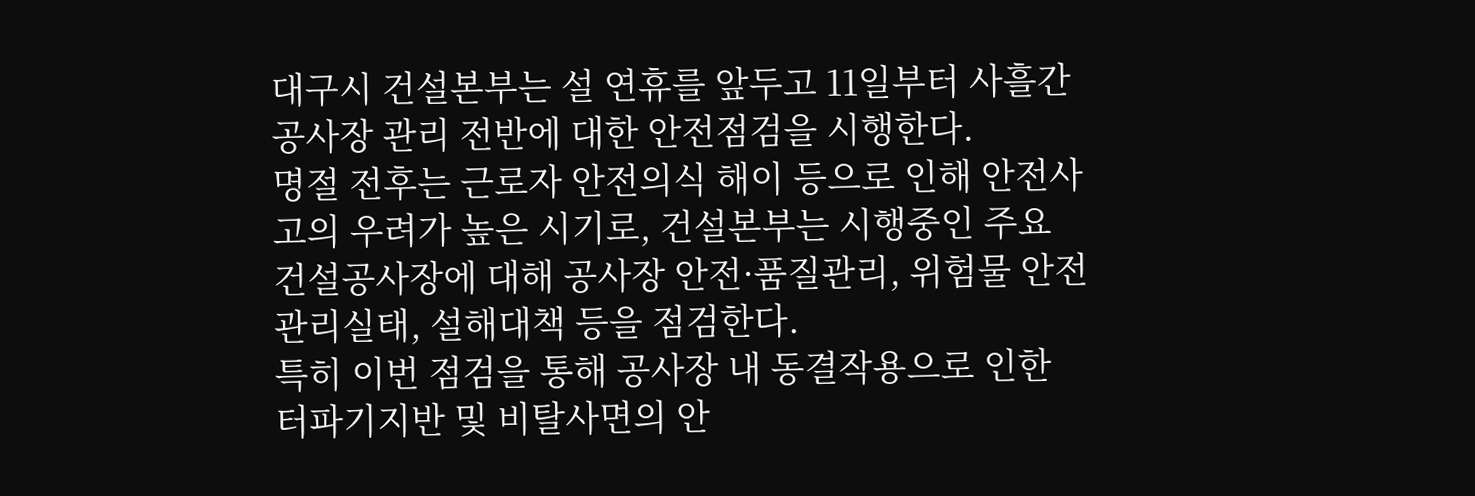대구시 건설본부는 설 연휴를 앞두고 11일부터 사흘간 공사장 관리 전반에 대한 안전점검을 시행한다.
명절 전후는 근로자 안전의식 해이 등으로 인해 안전사고의 우려가 높은 시기로, 건설본부는 시행중인 주요 건설공사장에 대해 공사장 안전·품질관리, 위험물 안전관리실태, 설해대책 등을 점검한다.
특히 이번 점검을 통해 공사장 내 동결작용으로 인한 터파기지반 및 비탈사면의 안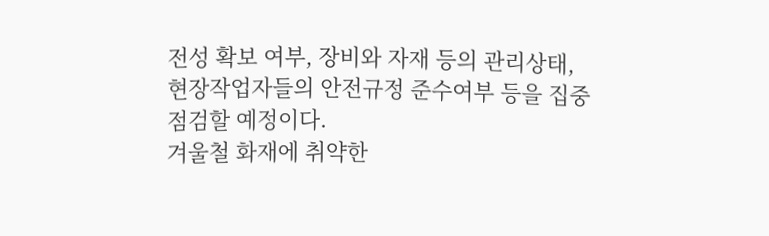전성 확보 여부, 장비와 자재 등의 관리상태, 현장작업자들의 안전규정 준수여부 등을 집중 점검할 예정이다.
겨울철 화재에 취약한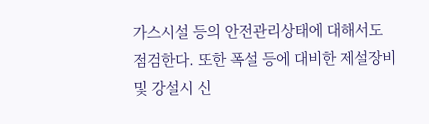가스시설 등의 안전관리상태에 대해서도 점검한다. 또한 폭설 등에 대비한 제설장비 및 강설시 신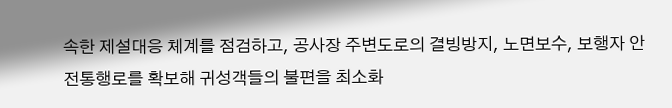속한 제설대응 체계를 점검하고, 공사장 주변도로의 결빙방지, 노면보수, 보행자 안전통행로를 확보해 귀성객들의 불편을 최소화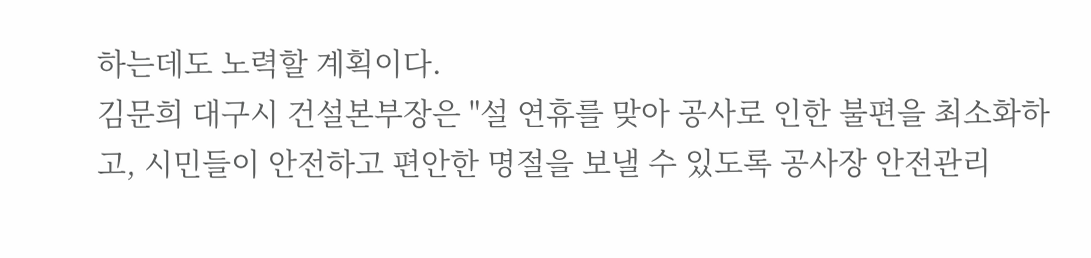하는데도 노력할 계획이다.
김문희 대구시 건설본부장은 "설 연휴를 맞아 공사로 인한 불편을 최소화하고, 시민들이 안전하고 편안한 명절을 보낼 수 있도록 공사장 안전관리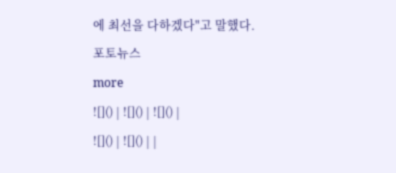에 최선을 다하겠다"고 말했다.
포토뉴스
more
![]() | ![]() | ![]() |
![]() | ![]() | |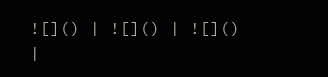![]() | ![]() | ![]() |